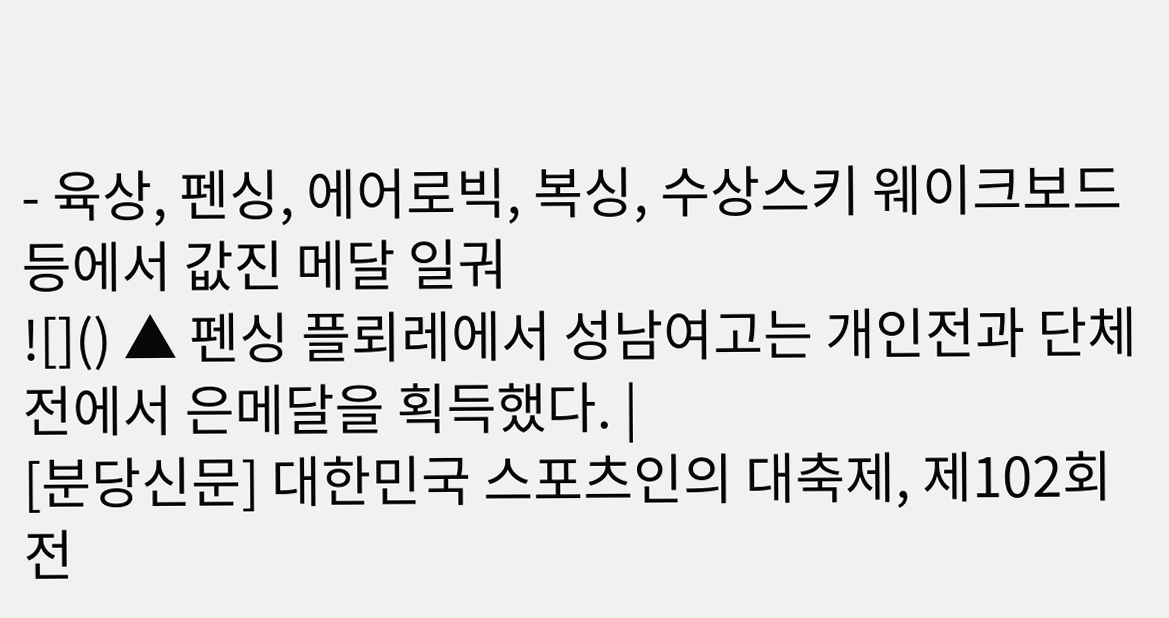- 육상, 펜싱, 에어로빅, 복싱, 수상스키 웨이크보드 등에서 값진 메달 일궈
![]() ▲ 펜싱 플뢰레에서 성남여고는 개인전과 단체전에서 은메달을 획득했다. |
[분당신문] 대한민국 스포츠인의 대축제, 제102회 전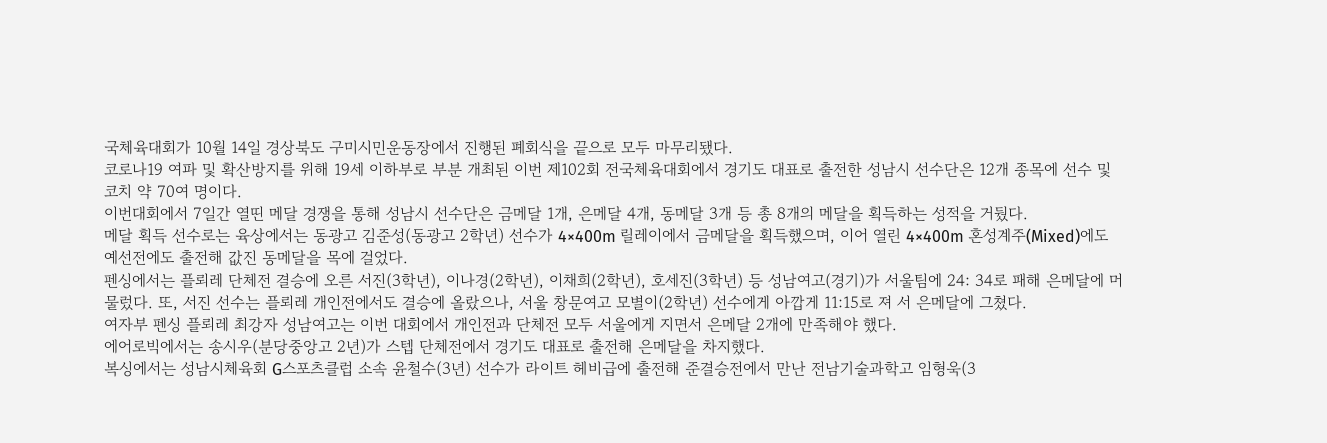국체육대회가 10월 14일 경상북도 구미시민운동장에서 진행된 폐회식을 끝으로 모두 마무리됐다.
코로나19 여파 및 확산방지를 위해 19세 이하부로 부분 개최된 이번 제102회 전국체육대회에서 경기도 대표로 출전한 성남시 선수단은 12개 종목에 선수 및 코치 약 70여 명이다.
이번대회에서 7일간 열띤 메달 경쟁을 통해 성남시 선수단은 금메달 1개, 은메달 4개, 동메달 3개 등 총 8개의 메달을 획득하는 성적을 거뒀다.
메달 획득 선수로는 육상에서는 동광고 김준성(동광고 2학년) 선수가 4×400m 릴레이에서 금메달을 획득했으며, 이어 열린 4×400m 혼성계주(Mixed)에도 예선전에도 출전해 값진 동메달을 목에 걸었다.
펜싱에서는 플뢰레 단체전 결승에 오른 서진(3학년), 이나경(2학년), 이채희(2학년), 호세진(3학년) 등 성남여고(경기)가 서울팀에 24: 34로 패해 은메달에 머물렀다. 또, 서진 선수는 플뢰레 개인전에서도 결승에 올랐으나, 서울 창문여고 모별이(2학년) 선수에게 아깝게 11:15로 져 서 은메달에 그쳤다.
여자부 펜싱 플뢰레 최강자 성남여고는 이번 대회에서 개인전과 단체전 모두 서울에게 지면서 은메달 2개에 만족해야 했다.
에어로빅에서는 송시우(분당중앙고 2년)가 스텝 단체전에서 경기도 대표로 출전해 은메달을 차지했다.
복싱에서는 성남시체육회 G스포츠클럽 소속 윤철수(3년) 선수가 라이트 헤비급에 출전해 준결승전에서 만난 전남기술과학고 임형욱(3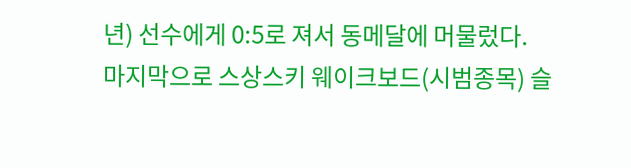년) 선수에게 0:5로 져서 동메달에 머물렀다.
마지막으로 스상스키 웨이크보드(시범종목) 슬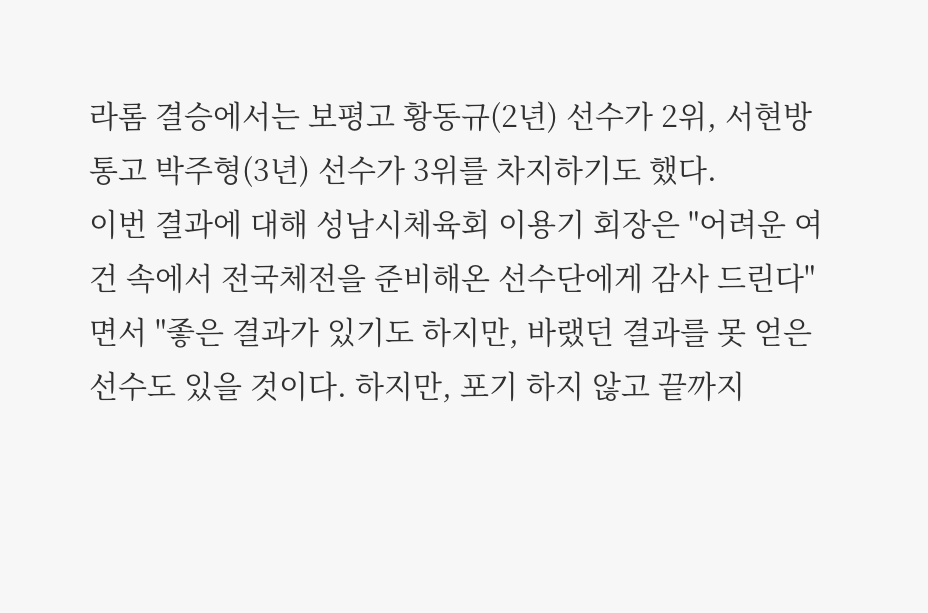라롬 결승에서는 보평고 황동규(2년) 선수가 2위, 서현방통고 박주형(3년) 선수가 3위를 차지하기도 했다.
이번 결과에 대해 성남시체육회 이용기 회장은 "어려운 여건 속에서 전국체전을 준비해온 선수단에게 감사 드린다"면서 "좋은 결과가 있기도 하지만, 바랬던 결과를 못 얻은 선수도 있을 것이다. 하지만, 포기 하지 않고 끝까지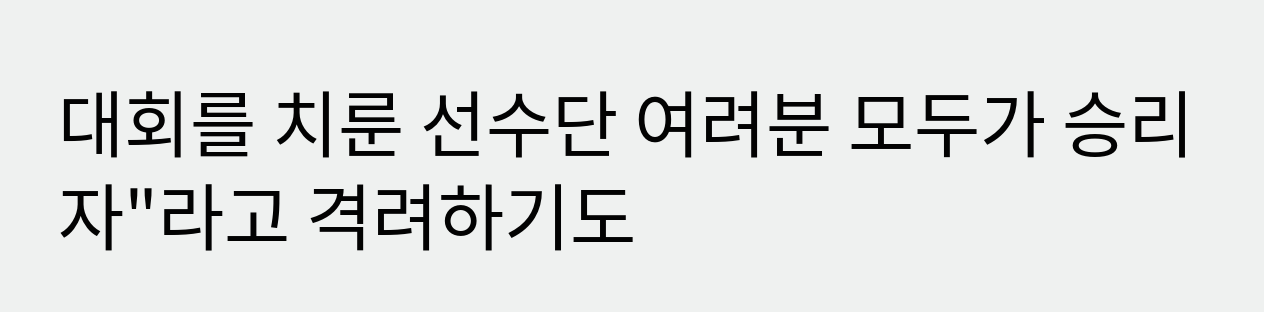대회를 치룬 선수단 여려분 모두가 승리자"라고 격려하기도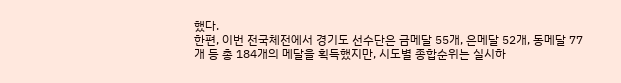했다.
한편, 이번 전국체전에서 경기도 선수단은 금메달 55개, 은메달 52개, 동메달 77개 등 총 184개의 메달을 획득했지만, 시도별 종합순위는 실시하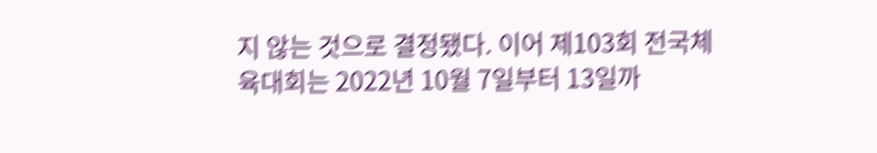지 않는 것으로 결정됐다. 이어 제103회 전국체육대회는 2022년 10월 7일부터 13일까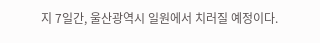지 7일간, 울산광역시 일원에서 치러질 예정이다.